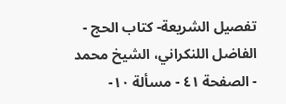تفصيل الشريعة- كتاب الحج - الفاضل اللنكراني، الشيخ محمد - الصفحة ٤١ - مسألة ١٠-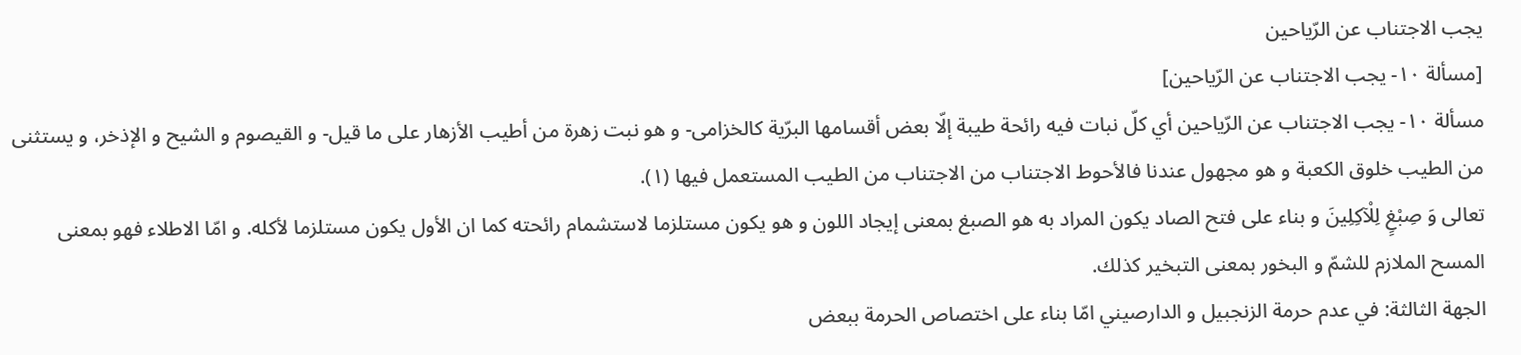يجب الاجتناب عن الرّياحين
[مسألة ١٠- يجب الاجتناب عن الرّياحين]
مسألة ١٠- يجب الاجتناب عن الرّياحين أي كلّ نبات فيه رائحة طيبة إلّا بعض أقسامها البرّية كالخزامى- و هو نبت زهرة من أطيب الأزهار على ما قيل- و القيصوم و الشيح و الإذخر، و يستثنى من الطيب خلوق الكعبة و هو مجهول عندنا فالأحوط الاجتناب من الاجتناب من الطيب المستعمل فيها (١).
تعالى وَ صِبْغٍ لِلْآكِلِينَ و بناء على فتح الصاد يكون المراد به هو الصبغ بمعنى إيجاد اللون و هو يكون مستلزما لاستشمام رائحته كما ان الأول يكون مستلزما لأكله. و امّا الاطلاء فهو بمعنى المسح الملازم للشمّ و البخور بمعنى التبخير كذلك.
الجهة الثالثة: في عدم حرمة الزنجبيل و الدارصيني امّا بناء على اختصاص الحرمة ببعض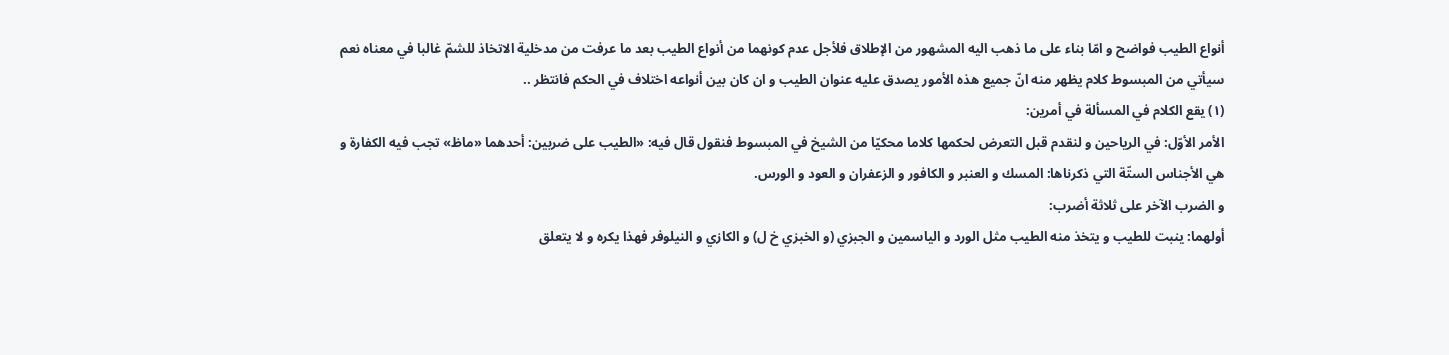أنواع الطيب فواضح و امّا بناء على ما ذهب اليه المشهور من الإطلاق فلأجل عدم كونهما من أنواع الطيب بعد ما عرفت من مدخلية الاتخاذ للشمّ غالبا في معناه نعم سيأتي من المبسوط كلام يظهر منه انّ جميع هذه الأمور يصدق عليه عنوان الطيب و ان كان بين أنواعه اختلاف في الحكم فانتظر ..
(١) يقع الكلام في المسألة في أمرين:
الأمر الأوّل: في الرياحين و لنقدم قبل التعرض لحكمها كلاما محكيّا من الشيخ في المبسوط فنقول قال فيه: «الطيب على ضربين: أحدهما «ماظ» تجب فيه الكفارة و هي الأجناس الستّة التي ذكرناها: المسك و العنبر و الكافور و الزعفران و العود و الورس.
و الضرب الآخر على ثلاثة أضرب:
أولهما: ينبت للطيب و يتخذ منه الطيب مثل الورد و الياسمين و الجبزي (و الخبزي خ ل) و الكازي و النيلوفر فهذا يكره و لا يتعلق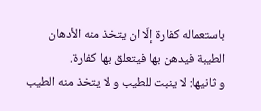باستعماله كفارة إلّا ان يتخذ منه الأدهان الطيبة فيدهن بها فيتعلق بها كفارة.
و ثانيها: لا ينبت للطيب و لا يتخذ منه الطيب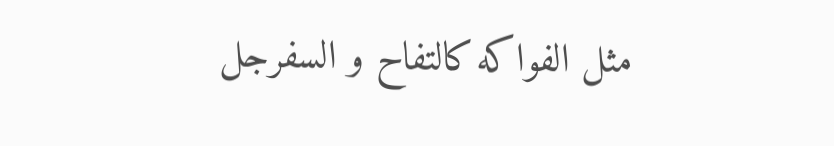مثل الفواكه كالتفاح و السفرجل